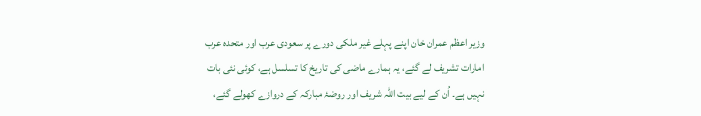وزیر اعظم عمران خان اپنے پہلے غیر ملکی دورے پر سعودی عرب اور متحدہ عرب امارات تشریف لے گئے، یہ ہمارے ماضی کی تاریخ کا تسلسل ہے، کوئی نئی بات نہیں ہے۔ اُن کے لیے بیت اللہ شریف اور روضۂ مبارکہ کے دروازے کھولے گئے،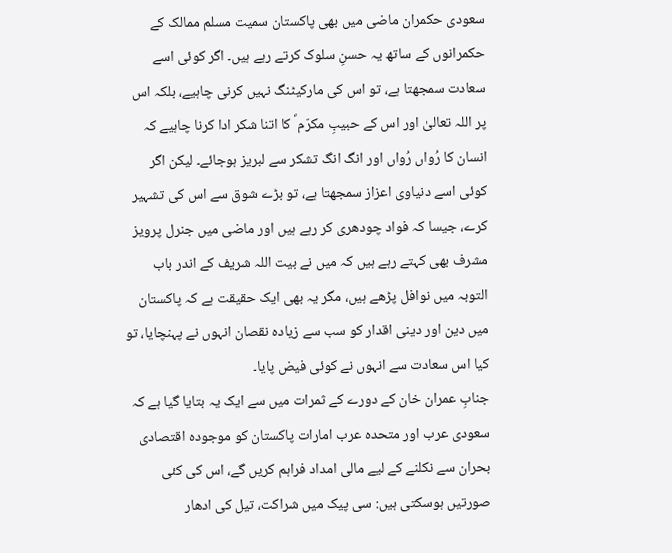سعودی حکمران ماضی میں بھی پاکستان سمیت مسلم ممالک کے حکمرانوں کے ساتھ یہ حسنِ سلوک کرتے رہے ہیں۔ اگر کوئی اسے سعادت سمجھتا ہے، تو اس کی مارکیٹنگ نہیں کرنی چاہیے، بلکہ اس پر اللہ تعالیٰ اور اس کے حبیبِ مکرّم ؐ کا اتنا شکر ادا کرنا چاہیے کہ انسان کا رُواں رُواں اور انگ انگ تشکر سے لبریز ہوجائے۔ لیکن اگر کوئی اسے دنیاوی اعزاز سمجھتا ہے، تو بڑے شوق سے اس کی تشہیر کرے، جیسا کہ فواد چودھری کر رہے ہیں اور ماضی میں جنرل پرویز مشرف بھی کہتے رہے ہیں کہ میں نے بیت اللہ شریف کے اندر باب التوبہ میں نوافل پڑھے ہیں، مگر یہ بھی ایک حقیقت ہے کہ پاکستان میں دین اور دینی اقدار کو سب سے زیادہ نقصان انہوں نے پہنچایا، تو کیا اس سعادت سے انہوں نے کوئی فیض پایا۔
جنابِ عمران خان کے دورے کے ثمرات میں سے ایک یہ بتایا گیا ہے کہ سعودی عرب اور متحدہ عرب امارات پاکستان کو موجودہ اقتصادی بحران سے نکلنے کے لیے مالی امداد فراہم کریں گے، اس کی کئی صورتیں ہوسکتی ہیں: سی پیک میں شراکت، تیل کی ادھار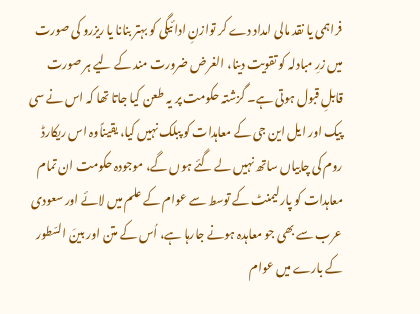فراہمی یا نقد مالی امداد دے کر توازنِ ادائیگی کو بہتر بنانا یا ریزرو کی صورت میں زرِ مبادلہ کو تقویت دینا، الغرض ضرورت مند کے لیے ہر صورت قابلِ قبول ہوتی ہے۔ گزشتہ حکومت پر یہ طعن کیا جاتا تھا کہ اس نے سی پیک اور ایل این جی کے معاہدات کو پبلک نہیں کیا، یقیناًوہ اس ریکارڈ روم کی چابیاں ساتھ نہیں لے گئے ہوں گے، موجودہ حکومت ان تمام معاہدات کو پارلیمنٹ کے توسط سے عوام کے علم میں لائے اور سعودی عرب سے بھی جو معاہدہ ہونے جارہا ہے، اُس کے متن اور بینَ السّطور کے بارے میں عوام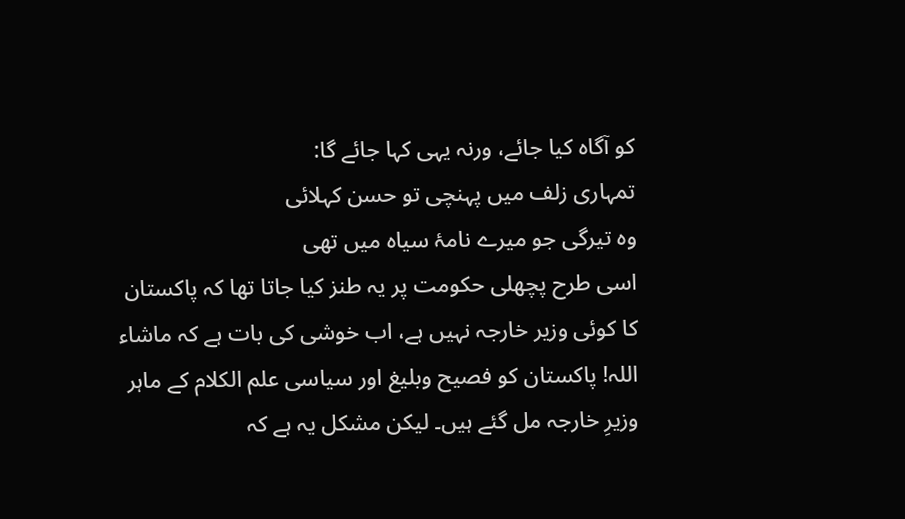کو آگاہ کیا جائے، ورنہ یہی کہا جائے گا:
تمہاری زلف میں پہنچی تو حسن کہلائی
وہ تیرگی جو میرے نامۂ سیاہ میں تھی
اسی طرح پچھلی حکومت پر یہ طنز کیا جاتا تھا کہ پاکستان کا کوئی وزیر خارجہ نہیں ہے، اب خوشی کی بات ہے کہ ماشاء اللہ! پاکستان کو فصیح وبلیغ اور سیاسی علم الکلام کے ماہر وزیرِ خارجہ مل گئے ہیں۔ لیکن مشکل یہ ہے کہ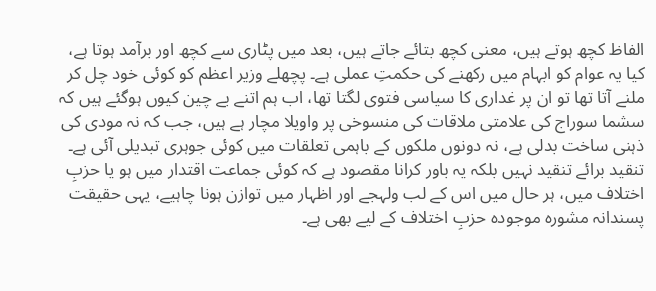الفاظ کچھ ہوتے ہیں، معنی کچھ بتائے جاتے ہیں، بعد میں پٹاری سے کچھ اور برآمد ہوتا ہے، کیا یہ عوام کو ابہام میں رکھنے کی حکمتِ عملی ہے۔ پچھلے وزیر اعظم کو کوئی خود چل کر ملنے آتا تھا تو ان پر غداری کا سیاسی فتوی لگتا تھا، اب ہم اتنے بے چین کیوں ہوگئے ہیں کہ سشما سوراج کی علامتی ملاقات کی منسوخی پر واویلا مچار ہے ہیں، جب کہ نہ مودی کی ذہنی ساخت بدلی ہے، نہ دونوں ملکوں کے باہمی تعلقات میں کوئی جوہری تبدیلی آئی ہے۔ تنقید برائے تنقید نہیں بلکہ یہ باور کرانا مقصود ہے کہ کوئی جماعت اقتدار میں ہو یا حزبِ اختلاف میں، ہر حال میں اس کے لب ولہجے اور اظہار میں توازن ہونا چاہیے، یہی حقیقت پسندانہ مشورہ موجودہ حزبِ اختلاف کے لیے بھی ہے۔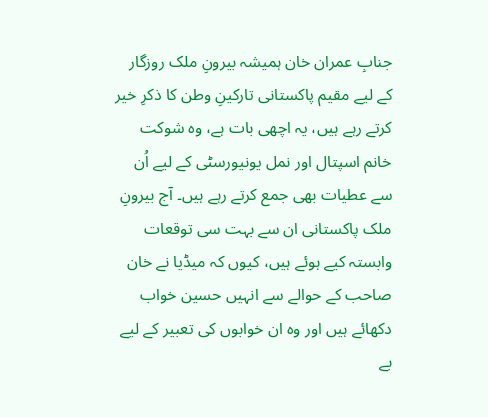جنابِ عمران خان ہمیشہ بیرونِ ملک روزگار کے لیے مقیم پاکستانی تارکینِ وطن کا ذکرِ خیر کرتے رہے ہیں، یہ اچھی بات ہے، وہ شوکت خانم اسپتال اور نمل یونیورسٹی کے لیے اُن سے عطیات بھی جمع کرتے رہے ہیں۔ آج بیرونِ ملک پاکستانی ان سے بہت سی توقعات وابستہ کیے ہوئے ہیں، کیوں کہ میڈیا نے خان صاحب کے حوالے سے انہیں حسین خواب دکھائے ہیں اور وہ ان خوابوں کی تعبیر کے لیے بے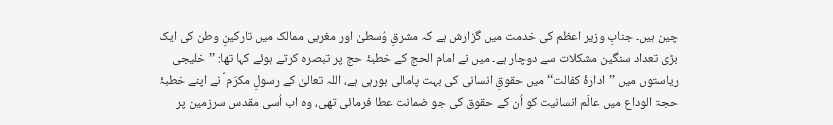چین ہیں۔ جنابِ وزیر اعظم کی خدمت میں گزارش ہے کہ مشرقِ وُسطیٰ اور مغربی ممالک میں تارکینِ وطن کی ایک بڑی تعداد سنگین مشکلات سے دوچار ہے۔ میں نے امام الحج کے خطبۂ حج پر تبصرہ کرتے ہوئے کہا تھا: ’’خلیجی ریاستوں میں ’’ادارۂ کفالت‘‘ میں حقوقِ انسانی کی بہت پامالی ہورہی ہے، اللہ تعالیٰ کے رسولِ مکرّم ؐ نے اپنے خطبۂ حجۃ الوداع میں عالَم انسانیت کو اُن کے حقوق کی جو ضمانت عطا فرمائی تھی، وہ اب اُسی مقدس سرزمین پر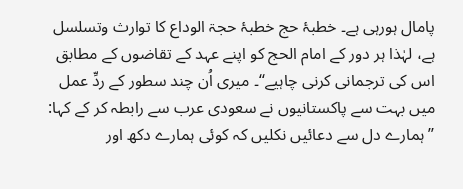پامال ہورہی ہے۔ خطبۂ حج خطبۂ حجۃ الوداع کا توارث وتسلسل ہے، لہٰذا ہر دور کے امام الحج کو اپنے عہد کے تقاضوں کے مطابق اس کی ترجمانی کرنی چاہیے‘‘۔ میری اُن چند سطور کے ردِّ عمل میں بہت سے پاکستانیوں نے سعودی عرب سے رابطہ کر کے کہا: ’’ہمارے دل سے دعائیں نکلیں کہ کوئی ہمارے دکھ اور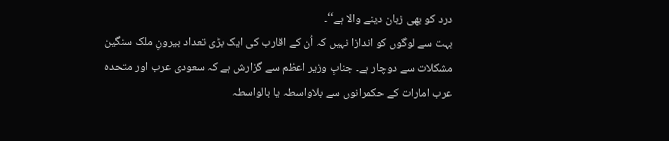درد کو بھی زبان دینے والا ہے‘‘۔
بہت سے لوگوں کو اندازا نہیں کہ اُن کے اقارب کی ایک بڑی تعداد بیرونِ ملک سنگین مشکلات سے دوچار ہے۔ جنابِ وزیر اعظم سے گزارش ہے کہ سعودی عرب اور متحدہ عرب امارات کے حکمرانوں سے بلاواسطہ یا بالواسطہ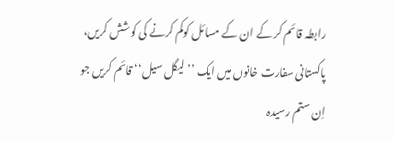رابطہ قائم کر کے ان کے مسائل کوکم کرنے کی کوشش کریں، پاکستانی سفارت خانوں میں ایک ’’لیگل سیل‘‘ قائم کریں جو اِن ستم رسیدہ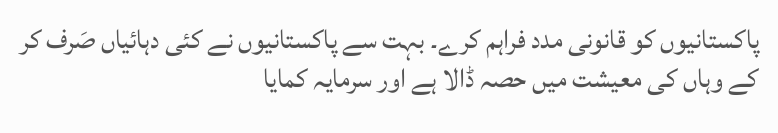پاکستانیوں کو قانونی مدد فراہم کرے۔ بہت سے پاکستانیوں نے کئی دہائیاں صَرف کر کے وہاں کی معیشت میں حصہ ڈالا ہے اور سرمایہ کمایا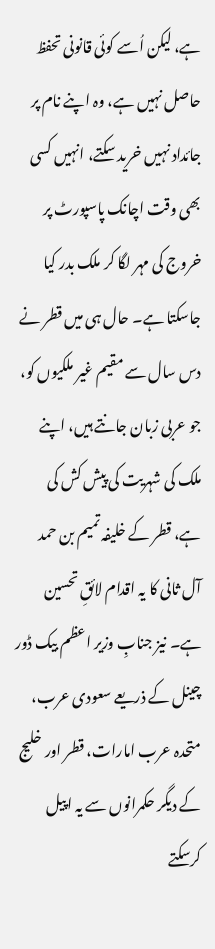ہے، لیکن اُسے کوئی قانونی تحفظ حاصل نہیں ہے، وہ اپنے نام پر جائداد نہیں خرید سکتے، انہیں کسی بھی وقت اچانک پاسپورٹ پر خروج کی مہر لگا کر ملک بدر کیا جاسکتا ہے۔ حال ہی میں قطر نے دس سال سے مقیم غیر ملکیوں کو، جو عربی زبان جانتے ہیں، اپنے ملک کی شہریت کی پیش کش کی ہے، قطر کے خلیفہ تمیم بن حمد آل ثانی کا یہ اقدام لائقِ تحسین ہے۔ نیز جنابِ وزیر اعظم بیک ڈور چینل کے ذریعے سعودی عرب، متحدہ عرب امارات، قطر اور خلیج کے دیگر حکمرانوں سے یہ اپیل کرسکتے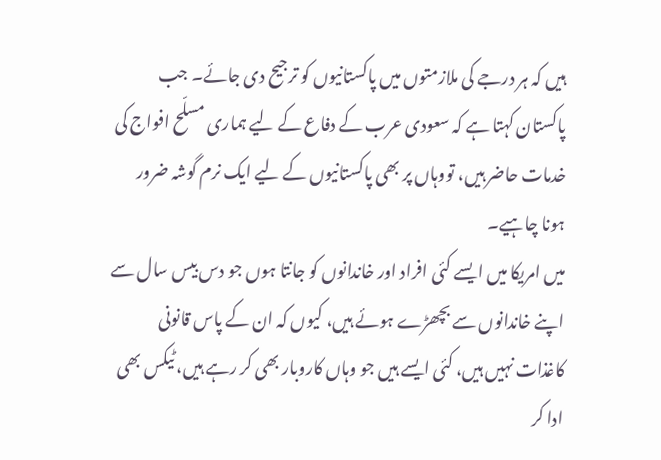ہیں کہ ہر درجے کی ملازمتوں میں پاکستانیوں کو ترجیح دی جائے۔ جب پاکستان کہتا ہے کہ سعودی عرب کے دفاع کے لیے ہماری مسلّح افواج کی خدمات حاضر ہیں، تووہاں پر بھی پاکستانیوں کے لیے ایک نرم گوشہ ضرور ہونا چاہیے۔
میں امریکا میں ایسے کئی افراد اور خاندانوں کو جانتا ہوں جو دس بیس سال سے اپنے خاندانوں سے بچھڑے ہوئے ہیں، کیوں کہ ان کے پاس قانونی کاغذات نہیں ہیں، کئی ایسے ہیں جو وہاں کاروبار بھی کر رہے ہیں، ٹیکس بھی ادا کر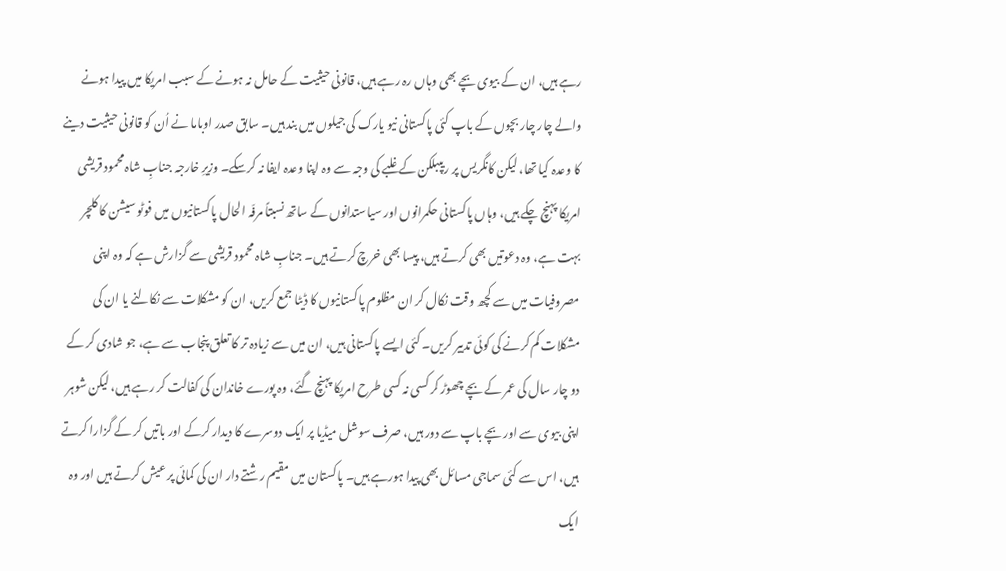رہے ہیں، ان کے بیوی بچے بھی وہاں رہ رہے ہیں، قانونی حیثیت کے حامل نہ ہونے کے سبب امریکا میں پیدا ہونے والے چار چار بچوں کے باپ کئی پاکستانی نیو یارک کی جیلوں میں بند ہیں۔ سابق صدر اوباما نے اُن کو قانونی حیثیت دینے کا وعدہ کیا تھا، لیکن کانگریس پر ریپبلکن کے غلبے کی وجہ سے وہ اپنا وعدہ ایفا نہ کرسکے۔ وزیرِ خارجہ جنابِ شاہ محمود قریشی امریکا پہنچ چکے ہیں، وہاں پاکستانی حکمرانوں اور سیاستدانوں کے ساتھ نسبتاً مرفّہ الحال پاکستانیوں میں فوٹو سیشن کا کلچر بہت ہے، وہ دعوتیں بھی کرتے ہیں، پیسا بھی خرچ کرتے ہیں۔ جنابِ شاہ محمود قریشی سے گزارش ہے کہ وہ اپنی مصروفیات میں سے کچھ وقت نکال کر ان مظلوم پاکستانیوں کا ڈیٹا جمع کریں، ان کو مشکلات سے نکالنے یا ان کی مشکلات کم کرنے کی کوئی تدبیر کریں۔ کئی ایسے پاکستانی ہیں، ان میں سے زیادہ تر کا تعلق پنجاب سے ہے، جو شادی کر کے دو چار سال کی عمر کے بچے چھوڑ کر کسی نہ کسی طرح امریکا پہنچ گئے، وہ پورے خاندان کی کفالت کر رہے ہیں، لیکن شوہر اپنی بیوی سے اور بچے باپ سے دور ہیں، صرف سوشل میڈیا پر ایک دوسرے کا دیدار کرکے اور باتیں کر کے گزارا کرتے ہیں، اس سے کئی سماجی مسائل بھی پیدا ہورہے ہیں۔ پاکستان میں مقیم رشتے دار ان کی کمائی پر عیش کرتے ہیں اور وہ ایک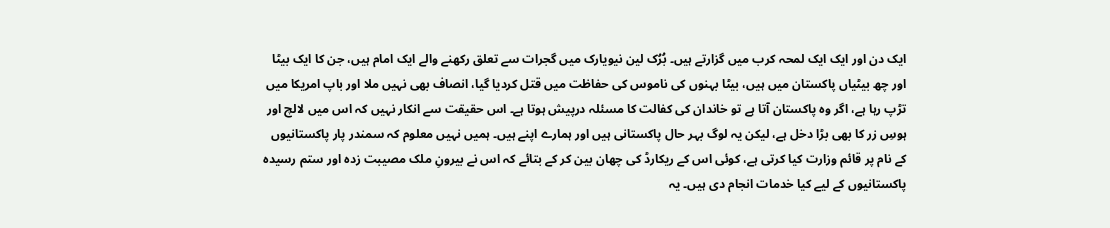ایک دن اور ایک ایک لمحہ کرب میں گزارتے ہیں۔ بُرُک لین نیویارک میں گجرات سے تعلق رکھنے والے ایک امام ہیں، جن کا ایک بیٹا اور چھ بیٹیاں پاکستان میں ہیں، بیٹا بہنوں کی ناموس کی حفاظت میں قتل کردیا گیا، انصاف بھی نہیں ملا اور باپ امریکا میں تڑپ رہا ہے، اگر وہ پاکستان آتا ہے تو خاندان کی کفالت کا مسئلہ درپیش ہوتا ہے۔ اس حقیقت سے انکار نہیں کہ اس میں لالچ اور ہوسِ زر کا بھی بڑا دخل ہے، لیکن یہ لوگ بہر حال پاکستانی ہیں اور ہمارے اپنے ہیں۔ ہمیں نہیں معلوم کہ سمندر پار پاکستانیوں کے نام پر قائم وزارت کیا کرتی ہے، کوئی اس کے ریکارڈ کی چھان بین کر کے بتائے کہ اس نے بیرونِ ملک مصیبت زدہ اور ستم رسیدہ پاکستانیوں کے لیے کیا خدمات انجام دی ہیں۔ یہ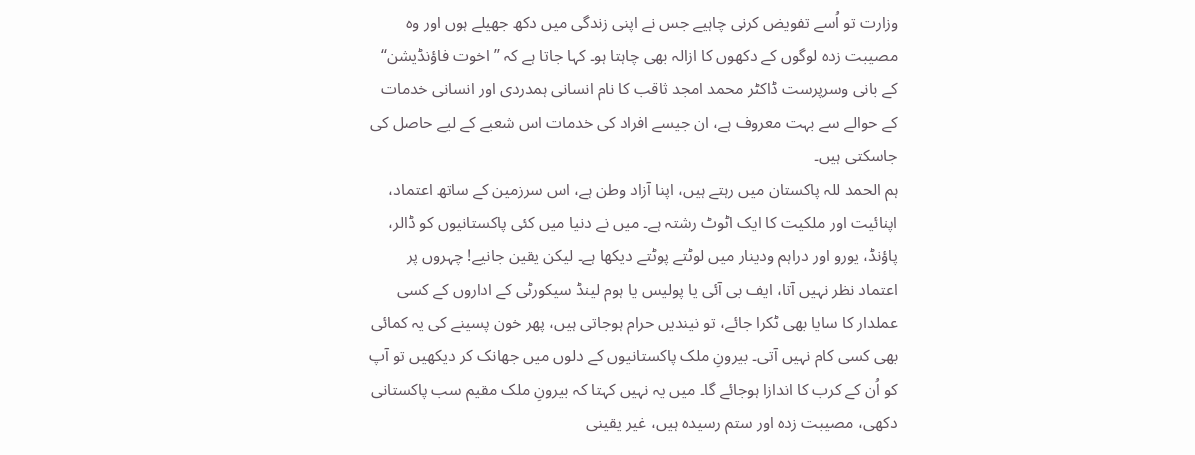وزارت تو اُسے تفویض کرنی چاہیے جس نے اپنی زندگی میں دکھ جھیلے ہوں اور وہ مصیبت زدہ لوگوں کے دکھوں کا ازالہ بھی چاہتا ہو۔ کہا جاتا ہے کہ ’’اخوت فاؤنڈیشن‘‘ کے بانی وسرپرست ڈاکٹر محمد امجد ثاقب کا نام انسانی ہمدردی اور انسانی خدمات کے حوالے سے بہت معروف ہے، ان جیسے افراد کی خدمات اس شعبے کے لیے حاصل کی جاسکتی ہیں۔
ہم الحمد للہ پاکستان میں رہتے ہیں، اپنا آزاد وطن ہے، اس سرزمین کے ساتھ اعتماد، اپنائیت اور ملکیت کا ایک اٹوٹ رشتہ ہے۔ میں نے دنیا میں کئی پاکستانیوں کو ڈالر، پاؤنڈ، یورو اور دراہم ودینار میں لوٹتے پوٹتے دیکھا ہے۔ لیکن یقین جانیے! چہروں پر اعتماد نظر نہیں آتا، ایف بی آئی یا پولیس یا ہوم لینڈ سیکورٹی کے اداروں کے کسی عملدار کا سایا بھی ٹکرا جائے، تو نیندیں حرام ہوجاتی ہیں، پھر خون پسینے کی یہ کمائی بھی کسی کام نہیں آتی۔ بیرونِ ملک پاکستانیوں کے دلوں میں جھانک کر دیکھیں تو آپ کو اُن کے کرب کا اندازا ہوجائے گا۔ میں یہ نہیں کہتا کہ بیرونِ ملک مقیم سب پاکستانی دکھی، مصیبت زدہ اور ستم رسیدہ ہیں، غیر یقینی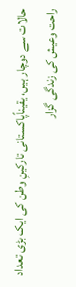حالات سے دوچار ہیں، یقیناًپاکستانی تارکینِ وطن کی ایک بڑی تعداد راحت وعیش کی زندگی گزار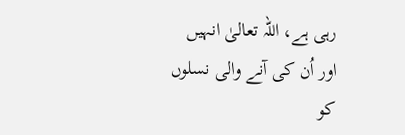رہی ہے، اللہ تعالیٰ انہیں اور اُن کی آنے والی نسلوں کو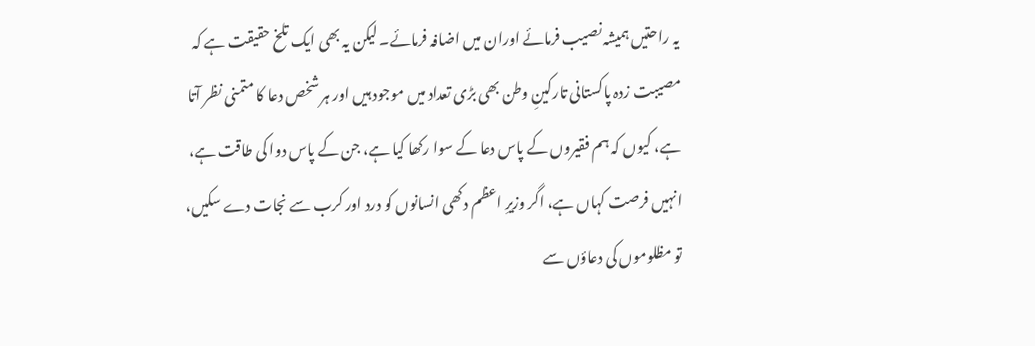یہ راحتیں ہمیشہ نصیب فرمائے اوران میں اضافہ فرمائے۔ لیکن یہ بھی ایک تلخ حقیقت ہے کہ مصیبت زدہ پاکستانی تارکینِ وطن بھی بڑی تعداد میں موجود ہیں اور ہر شخص دعا کا متمنی نظر آتا ہے، کیوں کہ ہم فقیروں کے پاس دعا کے سوا رکھا کیا ہے، جن کے پاس دوا کی طاقت ہے، انہیں فرصت کہاں ہے، اگر وزیرِ اعظم دکھی انسانوں کو درد اور کرب سے نجات دے سکیں، تو مظلوموں کی دعاؤں سے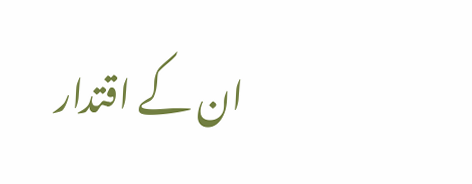ان کے اقتدار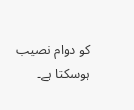کو دوام نصیب ہوسکتا ہے۔